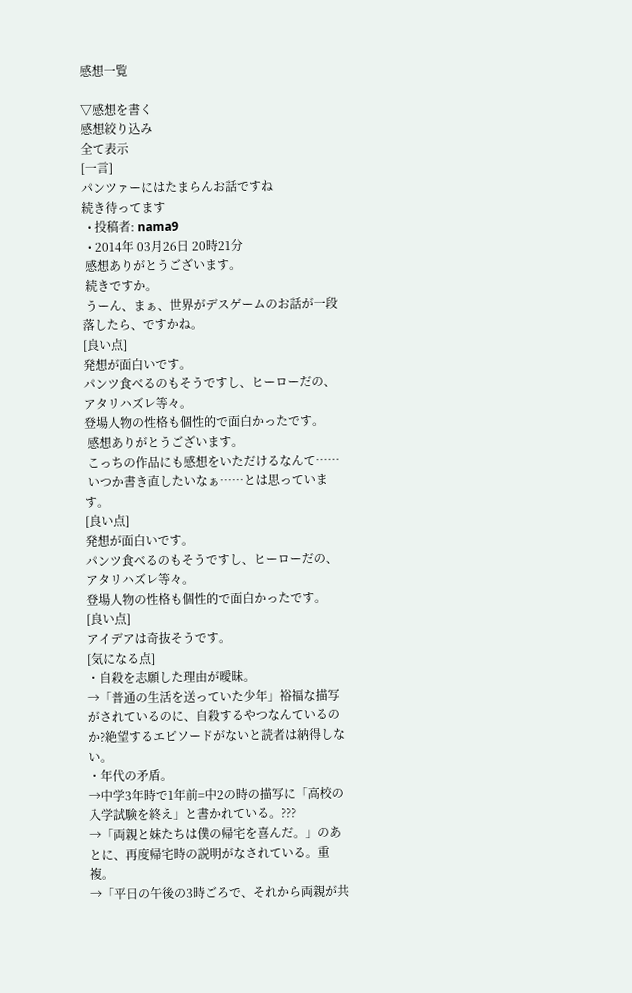感想一覧

▽感想を書く
感想絞り込み
全て表示
[一言]
パンツァーにはたまらんお話ですね
続き待ってます
  • 投稿者: nama9
  • 2014年 03月26日 20時21分
 感想ありがとうございます。
 続きですか。
 うーん、まぁ、世界がデスゲームのお話が一段落したら、ですかね。
[良い点]
発想が面白いです。
パンツ食べるのもそうですし、ヒーローだの、アタリハズレ等々。
登場人物の性格も個性的で面白かったです。
 感想ありがとうございます。
 こっちの作品にも感想をいただけるなんて……
 いつか書き直したいなぁ……とは思っています。
[良い点]
発想が面白いです。
パンツ食べるのもそうですし、ヒーローだの、アタリハズレ等々。
登場人物の性格も個性的で面白かったです。
[良い点]
アイデアは奇抜そうです。
[気になる点]
・自殺を志願した理由が曖昧。
→「普通の生活を送っていた少年」裕福な描写がされているのに、自殺するやつなんているのか?絶望するエピソードがないと読者は納得しない。
・年代の矛盾。
→中学3年時で1年前=中2の時の描写に「高校の入学試験を終え」と書かれている。???
→「両親と妹たちは僕の帰宅を喜んだ。」のあとに、再度帰宅時の説明がなされている。重複。
→「平日の午後の3時ごろで、それから両親が共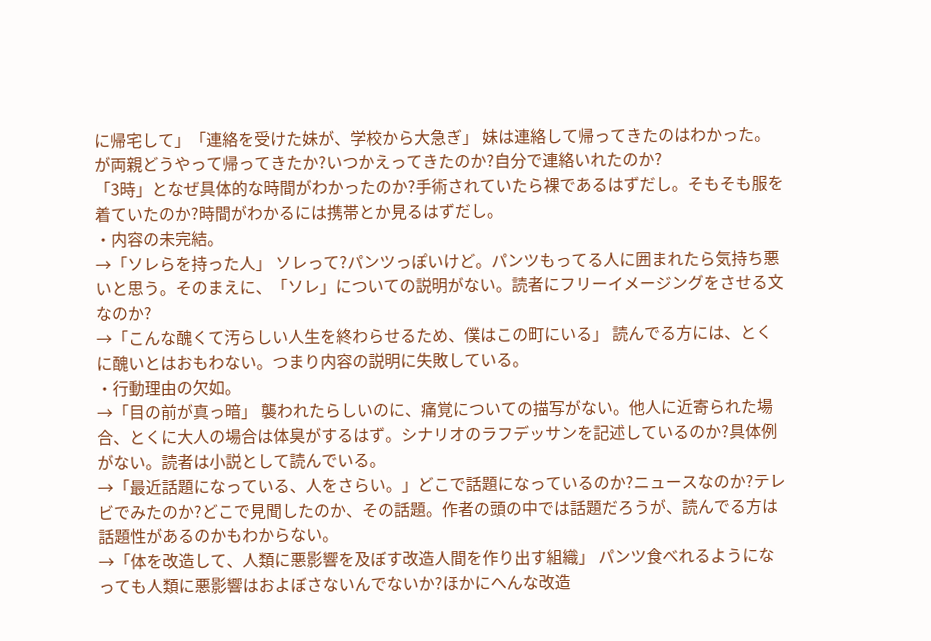に帰宅して」「連絡を受けた妹が、学校から大急ぎ」 妹は連絡して帰ってきたのはわかった。が両親どうやって帰ってきたか?いつかえってきたのか?自分で連絡いれたのか?
「3時」となぜ具体的な時間がわかったのか?手術されていたら裸であるはずだし。そもそも服を着ていたのか?時間がわかるには携帯とか見るはずだし。
・内容の未完結。
→「ソレらを持った人」 ソレって?パンツっぽいけど。パンツもってる人に囲まれたら気持ち悪いと思う。そのまえに、「ソレ」についての説明がない。読者にフリーイメージングをさせる文なのか?
→「こんな醜くて汚らしい人生を終わらせるため、僕はこの町にいる」 読んでる方には、とくに醜いとはおもわない。つまり内容の説明に失敗している。
・行動理由の欠如。
→「目の前が真っ暗」 襲われたらしいのに、痛覚についての描写がない。他人に近寄られた場合、とくに大人の場合は体臭がするはず。シナリオのラフデッサンを記述しているのか?具体例がない。読者は小説として読んでいる。
→「最近話題になっている、人をさらい。」どこで話題になっているのか?ニュースなのか?テレビでみたのか?どこで見聞したのか、その話題。作者の頭の中では話題だろうが、読んでる方は話題性があるのかもわからない。
→「体を改造して、人類に悪影響を及ぼす改造人間を作り出す組織」 パンツ食べれるようになっても人類に悪影響はおよぼさないんでないか?ほかにへんな改造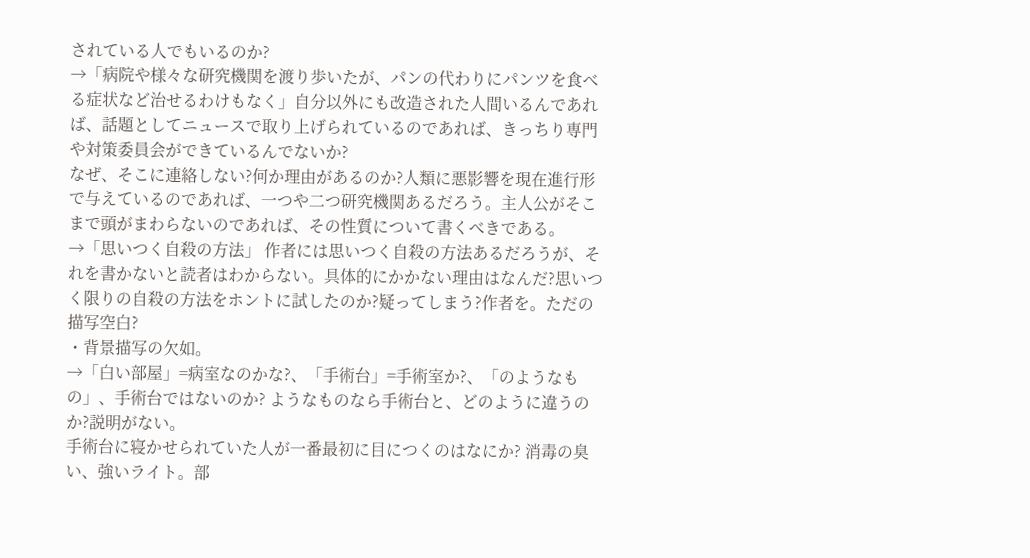されている人でもいるのか?
→「病院や様々な研究機関を渡り歩いたが、パンの代わりにパンツを食べる症状など治せるわけもなく」自分以外にも改造された人間いるんであれば、話題としてニュースで取り上げられているのであれば、きっちり専門や対策委員会ができているんでないか?
なぜ、そこに連絡しない?何か理由があるのか?人類に悪影響を現在進行形で与えているのであれば、一つや二つ研究機関あるだろう。主人公がそこまで頭がまわらないのであれば、その性質について書くべきである。
→「思いつく自殺の方法」 作者には思いつく自殺の方法あるだろうが、それを書かないと読者はわからない。具体的にかかない理由はなんだ?思いつく限りの自殺の方法をホントに試したのか?疑ってしまう?作者を。ただの描写空白?
・背景描写の欠如。
→「白い部屋」=病室なのかな?、「手術台」=手術室か?、「のようなもの」、手術台ではないのか? ようなものなら手術台と、どのように違うのか?説明がない。
手術台に寝かせられていた人が一番最初に目につくのはなにか? 消毒の臭い、強いライト。部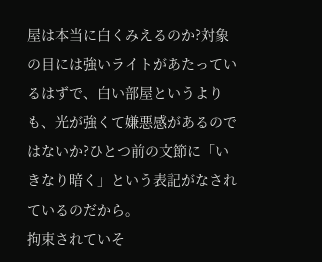屋は本当に白くみえるのか?対象の目には強いライトがあたっているはずで、白い部屋というよりも、光が強くて嫌悪感があるのではないか?ひとつ前の文節に「いきなり暗く」という表記がなされているのだから。
拘束されていそ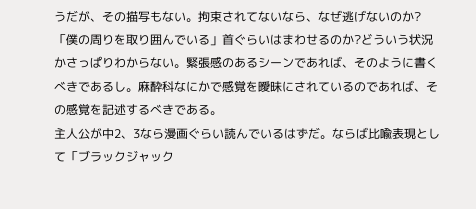うだが、その描写もない。拘束されてないなら、なぜ逃げないのか?「僕の周りを取り囲んでいる」首ぐらいはまわせるのか?どういう状況かさっぱりわからない。緊張感のあるシーンであれば、そのように書くべきであるし。麻酔科なにかで感覚を曖昧にされているのであれば、その感覚を記述するべきである。
主人公が中2、3なら漫画ぐらい読んでいるはずだ。ならば比喩表現として「ブラックジャック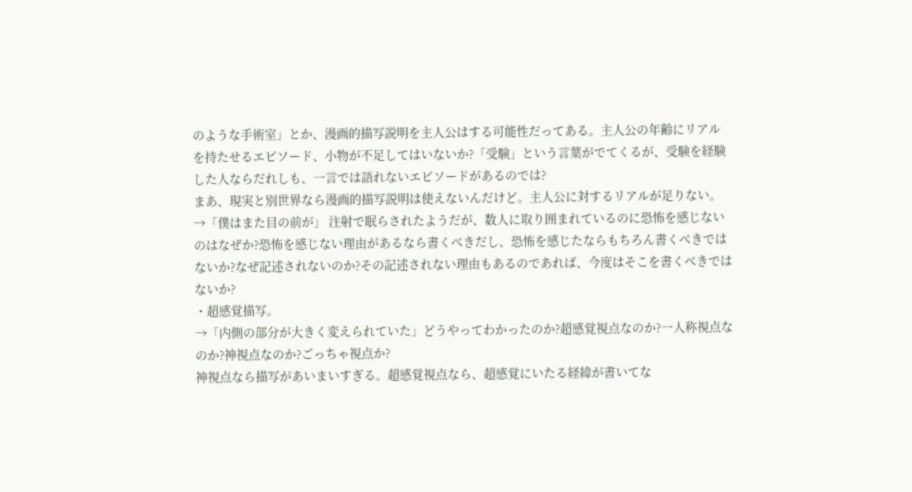のような手術室」とか、漫画的描写説明を主人公はする可能性だってある。主人公の年齢にリアルを持たせるエピソード、小物が不足してはいないか?「受験」という言葉がでてくるが、受験を経験した人ならだれしも、一言では語れないエピソードがあるのでは?
まあ、現実と別世界なら漫画的描写説明は使えないんだけど。主人公に対するリアルが足りない。
→「僕はまた目の前が」 注射で眠らされたようだが、数人に取り囲まれているのに恐怖を感じないのはなぜか?恐怖を感じない理由があるなら書くべきだし、恐怖を感じたならもちろん書くべきではないか?なぜ記述されないのか?その記述されない理由もあるのであれば、今度はそこを書くべきではないか?
・超感覚描写。
→「内側の部分が大きく変えられていた」どうやってわかったのか?超感覚視点なのか?一人称視点なのか?神視点なのか?ごっちゃ視点か?
神視点なら描写があいまいすぎる。超感覚視点なら、超感覚にいたる経緯が書いてな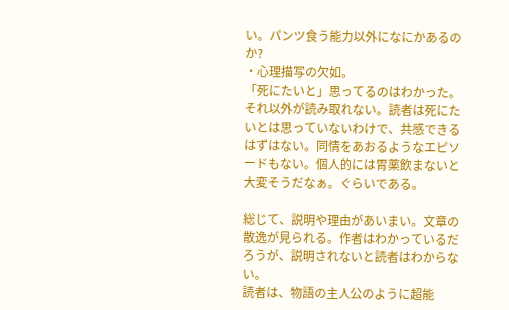い。パンツ食う能力以外になにかあるのか?
・心理描写の欠如。
「死にたいと」思ってるのはわかった。それ以外が読み取れない。読者は死にたいとは思っていないわけで、共感できるはずはない。同情をあおるようなエピソードもない。個人的には胃薬飲まないと大変そうだなぁ。ぐらいである。

総じて、説明や理由があいまい。文章の散逸が見られる。作者はわかっているだろうが、説明されないと読者はわからない。
読者は、物語の主人公のように超能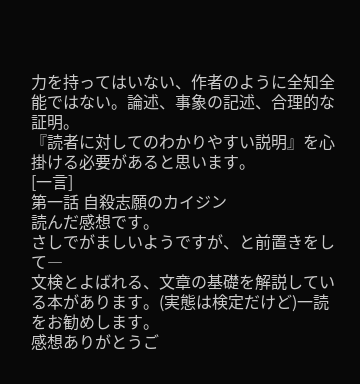力を持ってはいない、作者のように全知全能ではない。論述、事象の記述、合理的な証明。
『読者に対してのわかりやすい説明』を心掛ける必要があると思います。
[一言]
第一話 自殺志願のカイジン
読んだ感想です。
さしでがましいようですが、と前置きをして―
文検とよばれる、文章の基礎を解説している本があります。(実態は検定だけど)一読をお勧めします。
感想ありがとうご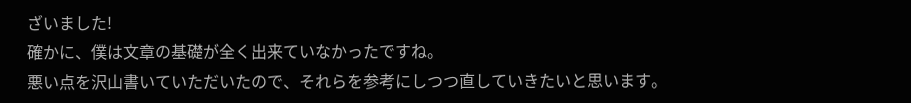ざいました!
確かに、僕は文章の基礎が全く出来ていなかったですね。
悪い点を沢山書いていただいたので、それらを参考にしつつ直していきたいと思います。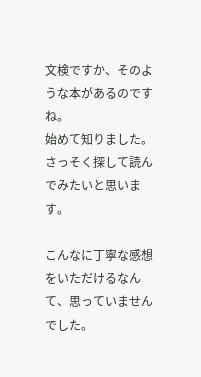文検ですか、そのような本があるのですね。
始めて知りました。
さっそく探して読んでみたいと思います。

こんなに丁寧な感想をいただけるなんて、思っていませんでした。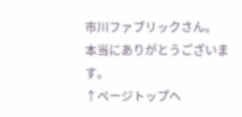市川ファブリックさん。
本当にありがとうございます。
↑ページトップへ